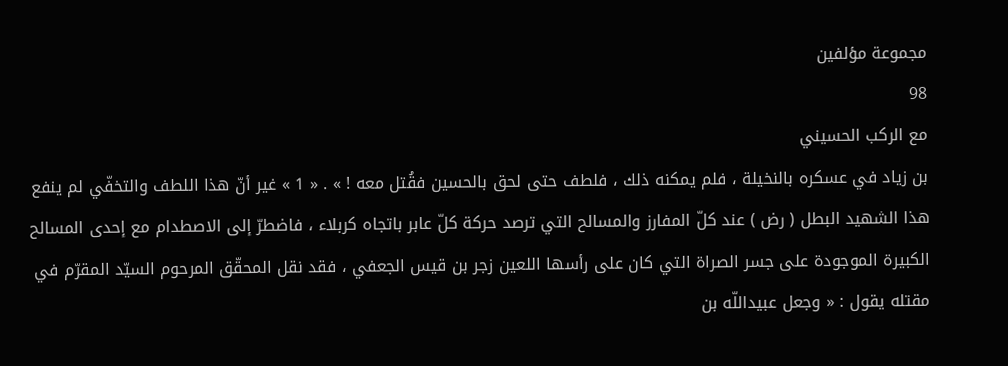مجموعة مؤلفين
98
مع الركب الحسيني
بن زياد في عسكره بالنخيلة ، فلم يمكنه ذلك ، فلطف حتى لحق بالحسين فقُتل معه ! » . « 1 » غير أنّ هذا اللطف والتخفّي لم ينفع هذا الشهيد البطل ( رض ) عند كلّ المفارز والمسالح التي ترصد حركة كلّ عابر باتجاه كربلاء ، فاضطرّ إلى الاصطدام مع إحدى المسالح الكبيرة الموجودة على جسر الصراة التي كان على رأسها اللعين زجر بن قيس الجعفي ، فقد نقل المحقّق المرحوم السيّد المقرّم في مقتله يقول : « وجعل عبيداللّه بن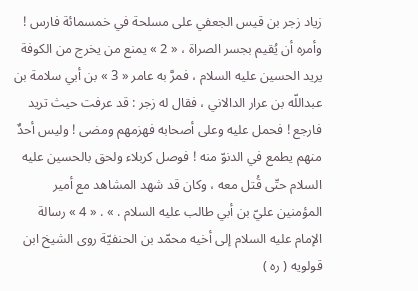زياد زجر بن قيس الجعفي على مسلحة في خمسمائة فارس ! وأمره أن يُقيم بجسر الصراة ، « 2 » يمنع من يخرج من الكوفة يريد الحسين عليه السلام ، فمرَّ به عامر « 3 » بن أبي سلامة بن عبداللّه بن عرار الدالاني ، فقال له زجر : قد عرفت حيث تريد فارجع ! فحمل عليه وعلى أصحابه فهزمهم ومضى ! وليس أحدٌ منهم يطمع في الدنوّ منه ! فوصل كربلاء ولحق بالحسين عليه السلام حتّى قُتل معه ، وكان قد شهد المشاهد مع أمير المؤمنين عليّ بن أبي طالب عليه السلام . » . « 4 » رسالة الإمام عليه السلام إلى أخيه محمّد بن الحنفيّة روى الشيخ ابن قولويه ( ره )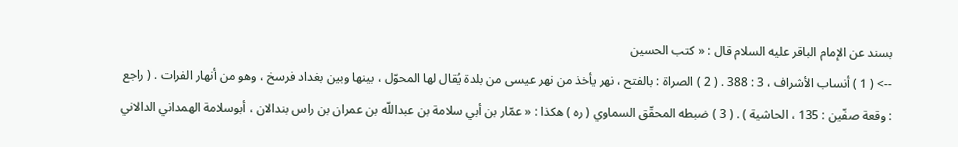بسند عن الإمام الباقر عليه السلام قال : « كتب الحسين
--> ( 1 ) أنساب الأشراف ، 3 : 388 . ( 2 ) الصراة : بالفتح ، نهر يأخذ من نهر عيسى من بلدة يُقال لها المحوّل ، بينها وبين بغداد فرسخ ، وهو من أنهار الفرات . ( راجع : وقعة صفّين : 135 ، الحاشية ) . ( 3 ) ضبطه المحقّق السماوي ( ره ) هكذا : « عمّار بن أبي سلامة بن عبداللّه بن عمران بن راس بندالان ، أبوسلامة الهمداني الدالاني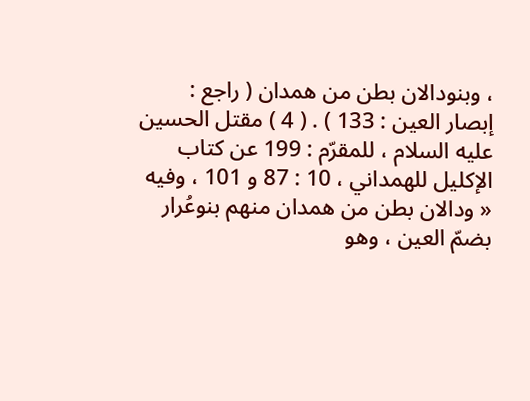، وبنودالان بطن من همدان ( راجع : إبصار العين : 133 ) . ( 4 ) مقتل الحسين عليه السلام ، للمقرّم : 199 عن كتاب الإكليل للهمداني ، 10 : 87 و 101 ، وفيه « ودالان بطن من همدان منهم بنوعُرار بضمّ العين ، وهو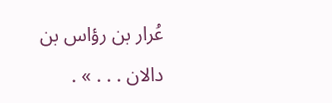عُرار بن رؤاس بن دالان . . . » .